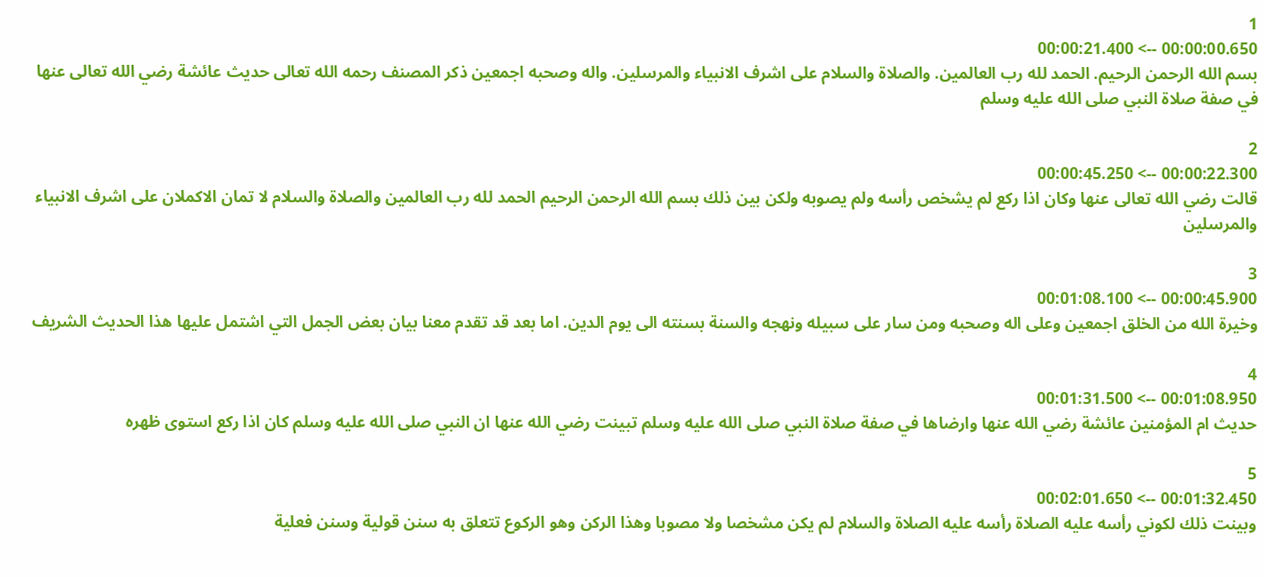1
00:00:00.650 --> 00:00:21.400
بسم الله الرحمن الرحيم. الحمد لله رب العالمين. والصلاة والسلام على اشرف الانبياء والمرسلين. واله وصحبه اجمعين ذكر المصنف رحمه الله تعالى حديث عائشة رضي الله تعالى عنها في صفة صلاة النبي صلى الله عليه وسلم

2
00:00:22.300 --> 00:00:45.250
قالت رضي الله تعالى عنها وكان اذا ركع لم يشخص رأسه ولم يصوبه ولكن بين ذلك بسم الله الرحمن الرحيم الحمد لله رب العالمين والصلاة والسلام لا تمان الاكملان على اشرف الانبياء والمرسلين

3
00:00:45.900 --> 00:01:08.100
وخيرة الله من الخلق اجمعين وعلى اله وصحبه ومن سار على سبيله ونهجه والسنة بسنته الى يوم الدين. اما بعد قد تقدم معنا بيان بعض الجمل التي اشتمل عليها هذا الحديث الشريف

4
00:01:08.950 --> 00:01:31.500
حديث ام المؤمنين عائشة رضي الله عنها وارضاها في صفة صلاة النبي صلى الله عليه وسلم تبينت رضي الله عنها ان النبي صلى الله عليه وسلم كان اذا ركع استوى ظهره

5
00:01:32.450 --> 00:02:01.650
وبينت ذلك لكوني رأسه عليه الصلاة رأسه عليه الصلاة والسلام لم يكن مشخصا ولا مصوبا وهذا الركن وهو الركوع تتعلق به سنن قولية وسنن فعلية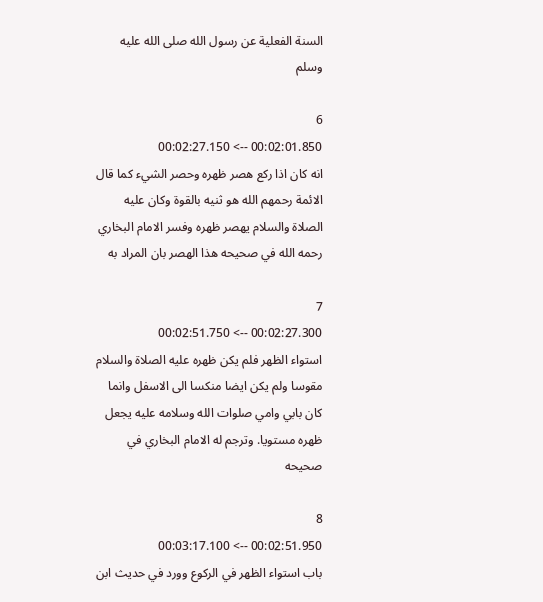السنة الفعلية عن رسول الله صلى الله عليه وسلم

6
00:02:01.850 --> 00:02:27.150
انه كان اذا ركع هصر ظهره وحصر الشيء كما قال الائمة رحمهم الله هو ثنيه بالقوة وكان عليه الصلاة والسلام يهصر ظهره وفسر الامام البخاري رحمه الله في صحيحه هذا الهصر بان المراد به

7
00:02:27.300 --> 00:02:51.750
استواء الظهر فلم يكن ظهره عليه الصلاة والسلام مقوسا ولم يكن ايضا منكسا الى الاسفل وانما كان بابي وامي صلوات الله وسلامه عليه يجعل ظهره مستويا. وترجم له الامام البخاري في صحيحه

8
00:02:51.950 --> 00:03:17.100
باب استواء الظهر في الركوع وورد في حديث ابن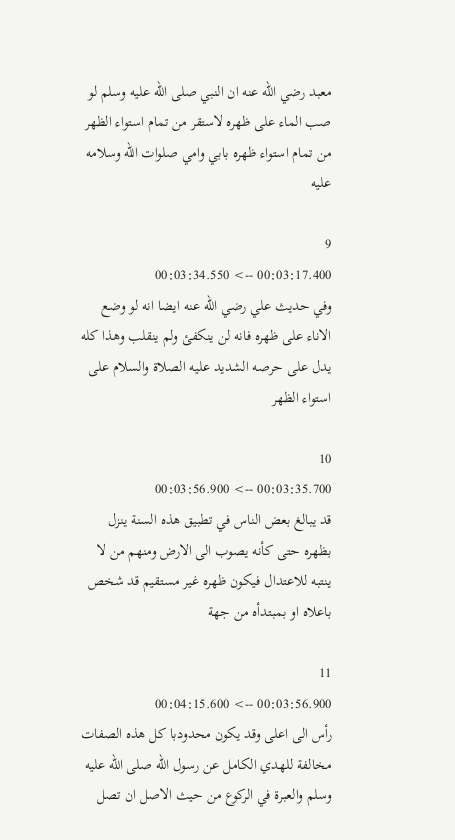معبد رضي الله عنه ان النبي صلى الله عليه وسلم لو صب الماء على ظهره لاستقر من تمام استواء الظهر من تمام استواء ظهره بابي وامي صلوات الله وسلامه عليه

9
00:03:17.400 --> 00:03:34.550
وفي حديث علي رضي الله عنه ايضا انه لو وضع الاناء على ظهره فانه لن ينكفئ ولم ينقلب وهذا كله يدل على حرصه الشديد عليه الصلاة والسلام على استواء الظهر

10
00:03:35.700 --> 00:03:56.900
قد يبالغ بعض الناس في تطبيق هذه السنة ينزل بظهره حتى كأنه يصوب الى الارض ومنهم من لا ينتبه للاعتدال فيكون ظهره غير مستقيم قد شخص باعلاه او بمبتدأه من جهة

11
00:03:56.900 --> 00:04:15.600
رأس الى اعلى وقد يكون محدودبا كل هذه الصفات مخالفة للهدي الكامل عن رسول الله صلى الله عليه وسلم والعبرة في الركوع من حيث الاصل ان تصل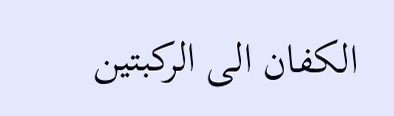الكفان الى الركبتين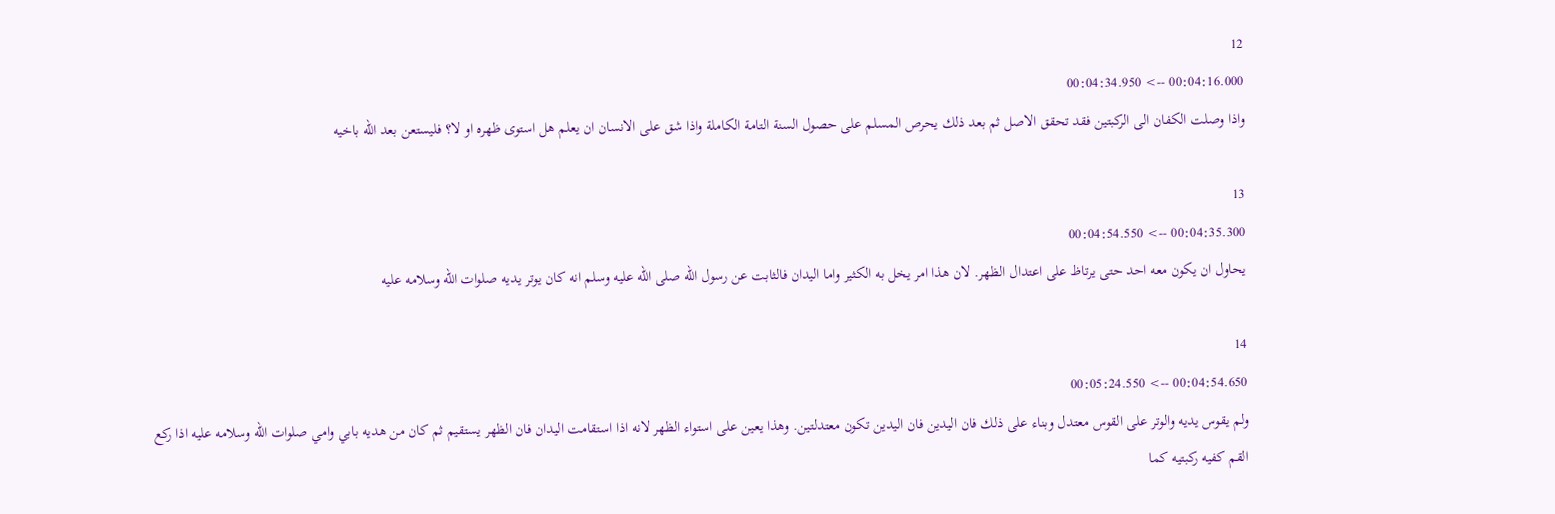12
00:04:16.000 --> 00:04:34.950
واذا وصلت الكفان الى الركبتين فقد تحقق الاصل ثم بعد ذلك يحرص المسلم على حصول السنة التامة الكاملة واذا شق على الانسان ان يعلم هل استوى ظهره او لا؟ فليستعن بعد الله باخيه

13
00:04:35.300 --> 00:04:54.550
يحاول ان يكون معه احد حتى يرتاظ على اعتدال الظهر. لان هذا امر يخل به الكثير واما اليدان فالثابت عن رسول الله صلى الله عليه وسلم انه كان يوتر يديه صلوات الله وسلامه عليه

14
00:04:54.650 --> 00:05:24.550
ولم يقوس يديه والوتر على القوس معتدل وبناء على ذلك فان اليدين فان اليدين تكون معتدلتين. وهذا يعين على استواء الظهر لانه اذا استقامت اليدان فان الظهر يستقيم ثم كان من هديه بابي وامي صلوات الله وسلامه عليه اذا ركع القم كفيه ركبتيه كما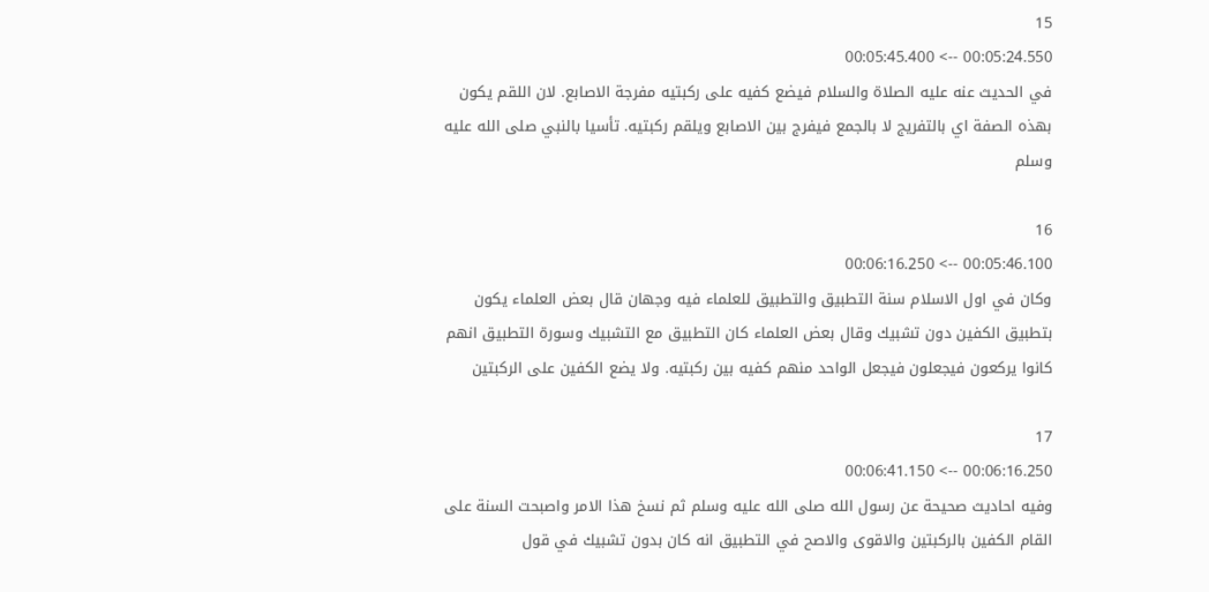15
00:05:24.550 --> 00:05:45.400
في الحديث عنه عليه الصلاة والسلام فيضع كفيه على ركبتيه مفرجة الاصابع. لان اللقم يكون بهذه الصفة اي بالتفريج لا بالجمع فيفرج بين الاصابع ويلقم ركبتيه. تأسيا بالنبي صلى الله عليه وسلم

16
00:05:46.100 --> 00:06:16.250
وكان في اول الاسلام سنة التطبيق والتطبيق للعلماء فيه وجهان قال بعض العلماء يكون بتطبيق الكفين دون تشبيك وقال بعض العلماء كان التطبيق مع التشبيك وسورة التطبيق انهم كانوا يركعون فيجعلون فيجعل الواحد منهم كفيه بين ركبتيه. ولا يضع الكفين على الركبتين

17
00:06:16.250 --> 00:06:41.150
وفيه احاديث صحيحة عن رسول الله صلى الله عليه وسلم ثم نسخ هذا الامر واصبحت السنة على القام الكفين بالركبتين والاقوى والاصح في التطبيق انه كان بدون تشبيك في قول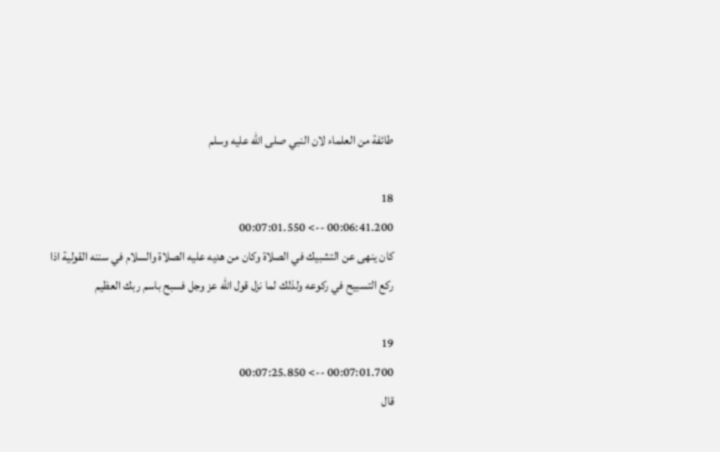طائفة من العلماء لان النبي صلى الله عليه وسلم

18
00:06:41.200 --> 00:07:01.550
كان ينهى عن التشبيك في الصلاة وكان من هديه عليه الصلاة والسلام في سننه القولية اذا ركع التسبيح في ركوعه ولذلك لما نزل قول الله عز وجل فسبح باسم ربك العظيم

19
00:07:01.700 --> 00:07:25.850
قال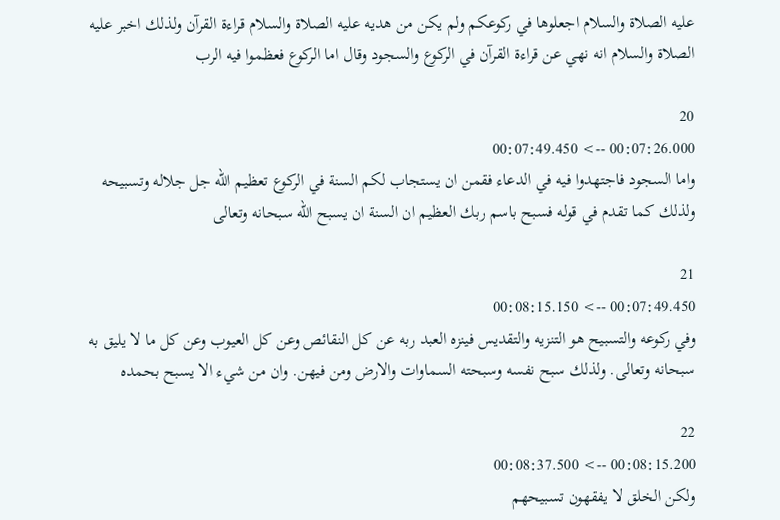عليه الصلاة والسلام اجعلوها في ركوعكم ولم يكن من هديه عليه الصلاة والسلام قراءة القرآن ولذلك اخبر عليه الصلاة والسلام انه نهي عن قراءة القرآن في الركوع والسجود وقال اما الركوع فعظموا فيه الرب

20
00:07:26.000 --> 00:07:49.450
واما السجود فاجتهدوا فيه في الدعاء فقمن ان يستجاب لكم السنة في الركوع تعظيم الله جل جلاله وتسبيحه ولذلك كما تقدم في قوله فسبح باسم ربك العظيم ان السنة ان يسبح الله سبحانه وتعالى

21
00:07:49.450 --> 00:08:15.150
وفي ركوعه والتسبيح هو التنزيه والتقديس فينزه العبد ربه عن كل النقائص وعن كل العيوب وعن كل ما لا يليق به سبحانه وتعالى. ولذلك سبح نفسه وسبحته السماوات والارض ومن فيهن. وان من شيء الا يسبح بحمده

22
00:08:15.200 --> 00:08:37.500
ولكن الخلق لا يفقهون تسبيحهم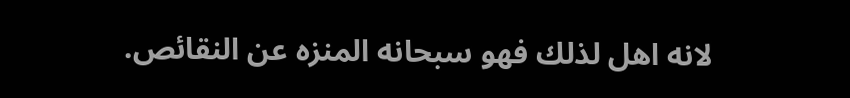لانه اهل لذلك فهو سبحانه المنزه عن النقائص.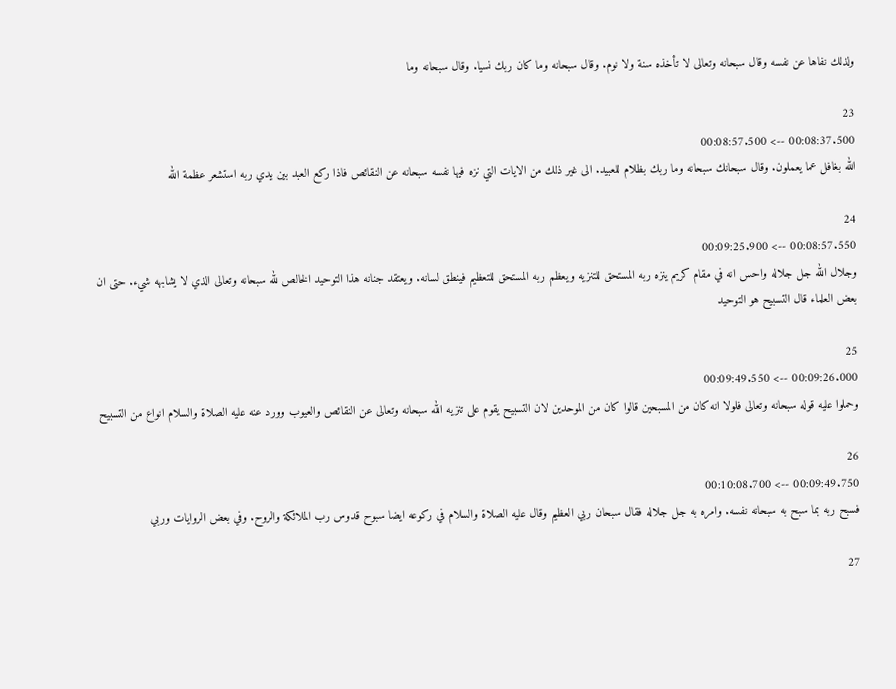ولذلك نفاها عن نفسه وقال سبحانه وتعالى لا تأخذه سنة ولا نوم. وقال سبحانه وما كان ربك نسيا. وقال سبحانه وما

23
00:08:37.500 --> 00:08:57.500
الله بغافل عما يعملون. وقال سبحانك سبحانه وما ربك بظلام للعبيد. الى غير ذلك من الايات التي نزه فيها نفسه سبحانه عن النقائص فاذا ركع العبد بين يدي ربه استشعر عظمة الله

24
00:08:57.550 --> 00:09:25.900
وجلال الله جل جلاله واحس انه في مقام كريم ينزه ربه المستحق للتنزيه ويعظم ربه المستحق للتعظيم فينطق لسانه. ويعتقد جنانه هذا التوحيد الخالص لله سبحانه وتعالى الذي لا يشابهه شيء. حتى ان بعض العلماء قال التسبيح هو التوحيد

25
00:09:26.000 --> 00:09:49.550
وحملوا عليه قوله سبحانه وتعالى فلولا انه كان من المسبحين قالوا كان من الموحدين لان التسبيح يقوم على تنزيه الله سبحانه وتعالى عن النقائص والعيوب وورد عنه عليه الصلاة والسلام انواع من التسبيح

26
00:09:49.750 --> 00:10:08.700
فسبح ربه بما سبح به سبحانه نفسه. وامره به جل جلاله فقال سبحان ربي العظيم وقال عليه الصلاة والسلام في ركوعه ايضا سبوح قدوس رب الملائكة والروح. وفي بعض الروايات وربي

27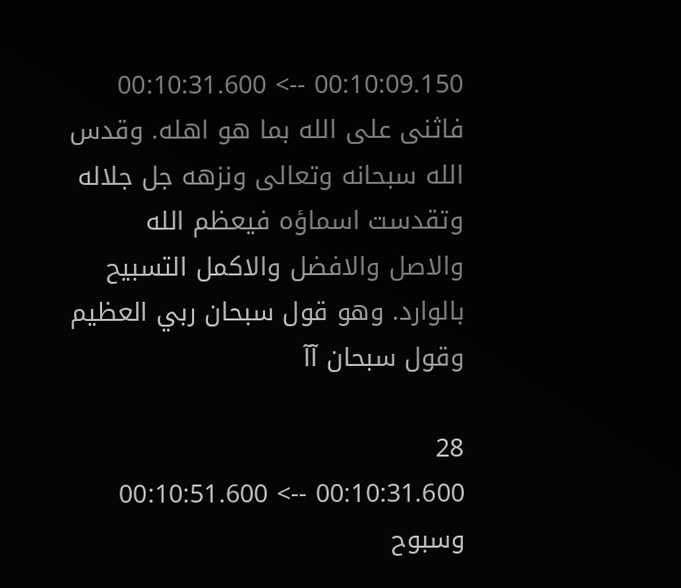00:10:09.150 --> 00:10:31.600
فاثنى على الله بما هو اهله. وقدس الله سبحانه وتعالى ونزهه جل جلاله وتقدست اسماؤه فيعظم الله والاصل والافضل والاكمل التسبيح بالوارد. وهو قول سبحان ربي العظيم وقول سبحان آآ

28
00:10:31.600 --> 00:10:51.600
وسبوح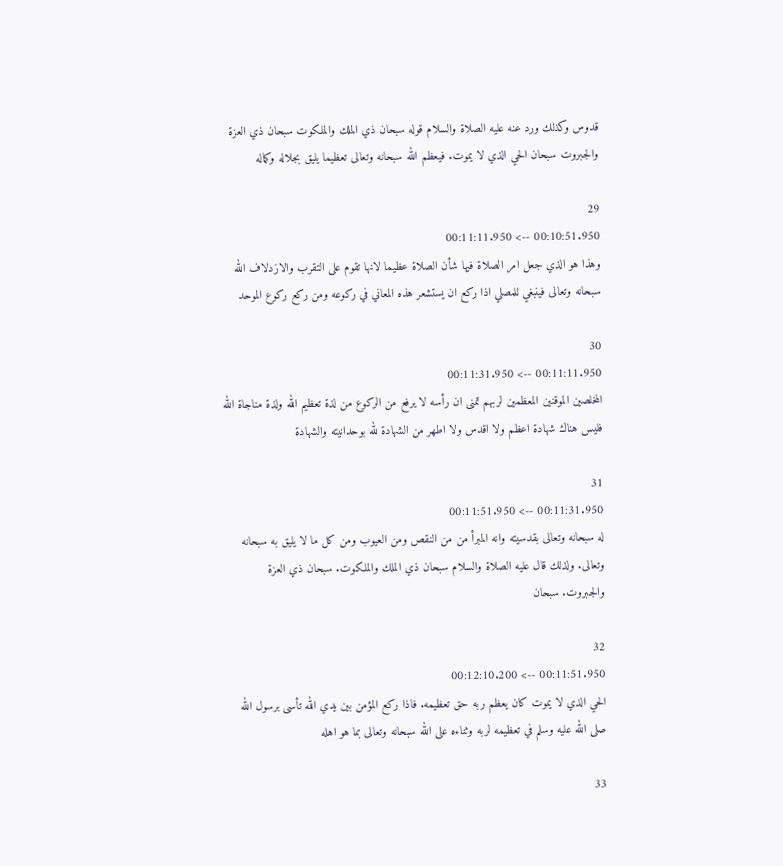قدوس وكذلك ورد عنه عليه الصلاة والسلام قوله سبحان ذي الملك والملكوت سبحان ذي العزة والجبروت سبحان الحي الذي لا يموت. فيعظم الله سبحانه وتعالى تعظيما يليق بجلاله وكماله

29
00:10:51.950 --> 00:11:11.950
وهذا هو الذي جعل امر الصلاة فيها شأن الصلاة عظيما لانها تقوم على التقرب والازدلاف الله سبحانه وتعالى فينبغي للمصلي اذا ركع ان يستشعر هذه المعاني في ركوعه ومن ركع ركوع الموحد

30
00:11:11.950 --> 00:11:31.950
المخلصين الموقنين المعظمين لربهم تمنى ان رأسه لا يرفع من الركوع من لذة تعظيم الله ولذة مناجاة الله فليس هناك شهادة اعظم ولا اقدس ولا اطهر من الشهادة لله بوحدانيته والشهادة

31
00:11:31.950 --> 00:11:51.950
له سبحانه وتعالى بقدسيته وانه المبرأ من من النقص ومن العيوب ومن كل ما لا يليق به سبحانه وتعالى. ولذلك قال عليه الصلاة والسلام سبحان ذي الملك والملكوت. سبحان ذي العزة والجبروت. سبحان

32
00:11:51.950 --> 00:12:10.200
الحي الذي لا يموت كان يعظم ربه حق تعظيمه. فاذا ركع المؤمن بين يدي الله تأسى برسول الله صلى الله عليه وسلم في تعظيمه لربه وثناءه على الله سبحانه وتعالى بما هو اهله

33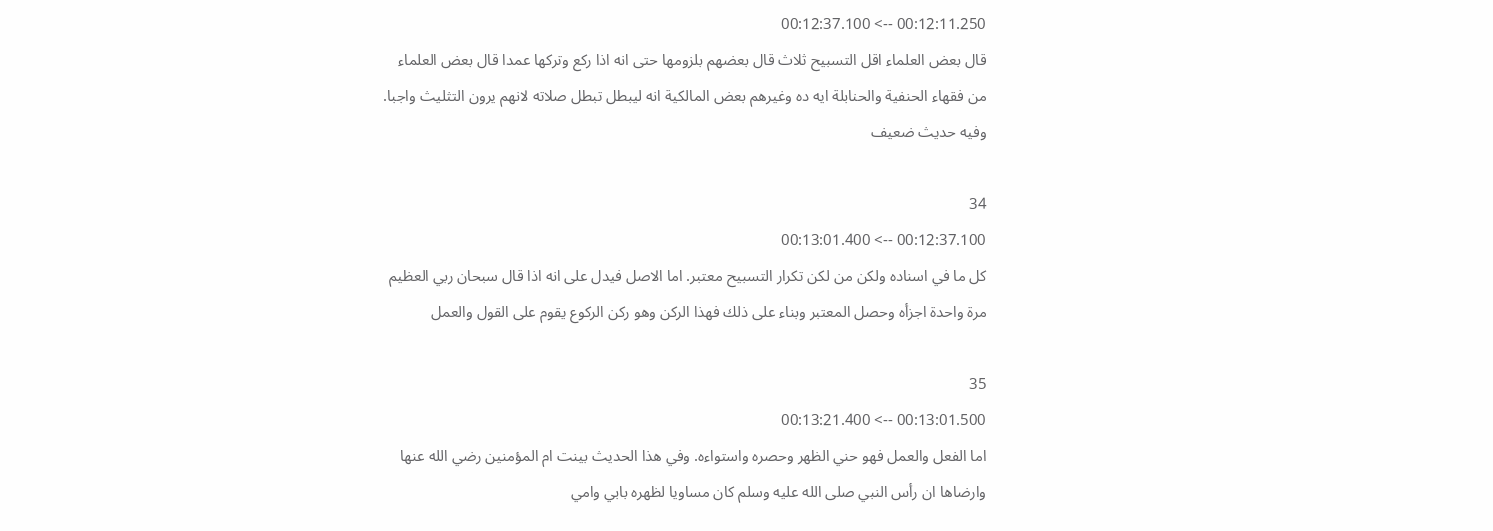00:12:11.250 --> 00:12:37.100
قال بعض العلماء اقل التسبيح ثلاث قال بعضهم بلزومها حتى انه اذا ركع وتركها عمدا قال بعض العلماء من فقهاء الحنفية والحنابلة ايه ده وغيرهم بعض المالكية انه ليبطل تبطل صلاته لانهم يرون التثليث واجبا. وفيه حديث ضعيف

34
00:12:37.100 --> 00:13:01.400
كل ما في اسناده ولكن من لكن تكرار التسبيح معتبر. اما الاصل فيدل على انه اذا قال سبحان ربي العظيم مرة واحدة اجزأه وحصل المعتبر وبناء على ذلك فهذا الركن وهو ركن الركوع يقوم على القول والعمل

35
00:13:01.500 --> 00:13:21.400
اما الفعل والعمل فهو حني الظهر وحصره واستواءه. وفي هذا الحديث بينت ام المؤمنين رضي الله عنها وارضاها ان رأس النبي صلى الله عليه وسلم كان مساويا لظهره بابي وامي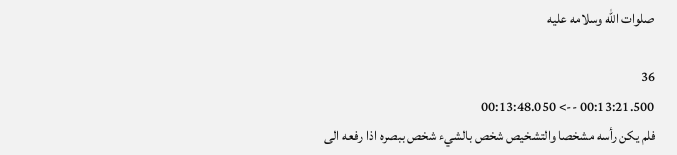صلوات الله وسلامه عليه

36
00:13:21.500 --> 00:13:48.050
فلم يكن رأسه مشخصا والتشخيص شخص بالشيء شخص ببصره اذا رفعه الى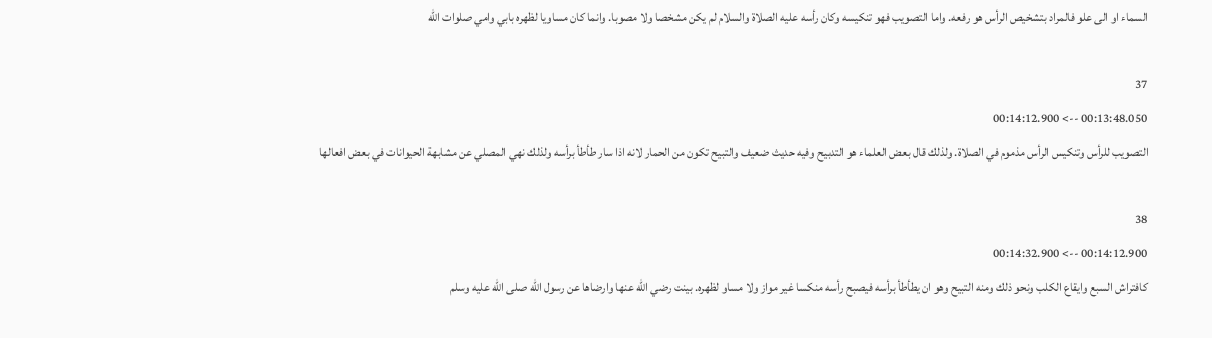السماء او الى علو فالمراد بتشخيص الرأس هو رفعه. واما التصويب فهو تنكيسه وكان رأسه عليه الصلاة والسلام لم يكن مشخصا ولا مصوبا. وانما كان مساويا لظهره بابي وامي صلوات الله

37
00:13:48.050 --> 00:14:12.900
التصويب للرأس وتنكيس الرأس مذموم في الصلاة. ولذلك قال بعض العلماء هو التدبيح وفيه حديث ضعيف والتبيح تكون من الحمار لانه اذا سار طأطأ برأسه ولذلك نهي المصلي عن مشابهة الحيوانات في بعض افعالها

38
00:14:12.900 --> 00:14:32.900
كافتراش السبع وايقاع الكلب ونحو ذلك ومنه التبيح وهو ان يطأطأ برأسه فيصبح رأسه منكسا غير مواز ولا مساو لظهره. بينت رضي الله عنها وارضاها عن رسول الله صلى الله عليه وسلم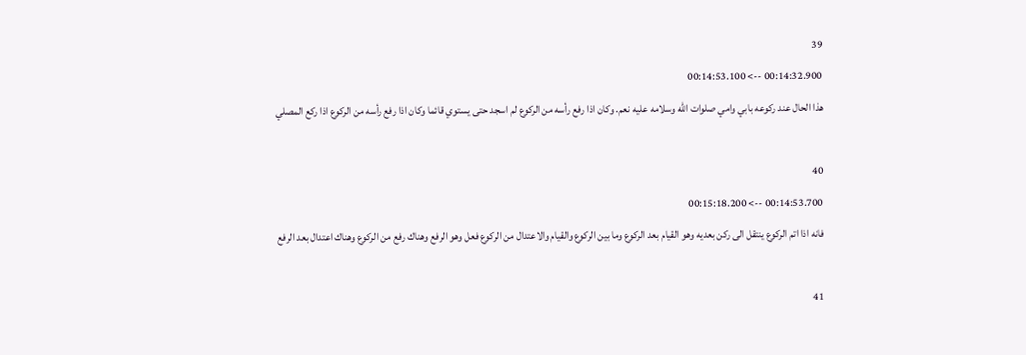39
00:14:32.900 --> 00:14:53.100
هذا الحال عند ركوعه بابي وامي صلوات الله وسلامه عليه نعم. وكان اذا رفع رأسه من الركوع لم اسجد حتى يستوي قائما وكان اذا رفع رأسه من الركوع اذا ركع المصلي

40
00:14:53.700 --> 00:15:18.200
فانه اذا اتم الركوع ينتقل الى ركن بعديه وهو القيام بعد الركوع وما بين الركوع والقيام والاعتدال من الركوع فعل وهو الرفع وهناك رفع من الركوع وهناك اعتدال بعد الرفع

41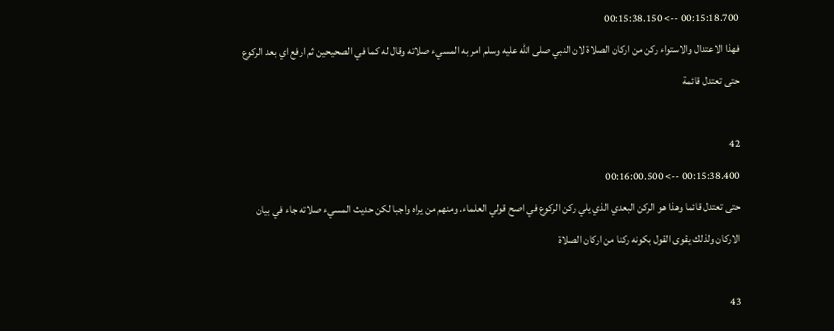00:15:18.700 --> 00:15:38.150
فهذا الاعتدال والاستواء ركن من اركان الصلاة لان النبي صلى الله عليه وسلم امر به المسيء صلاته وقال له كما في الصحيحين ثم ارفع اي بعد الركوع حتى تعتدل قائمة

42
00:15:38.400 --> 00:16:00.500
حتى تعتدل قائما وهذا هو الركن البعدي الذي يلي ركن الركوع في اصح قولي العلماء. ومنهم من يراه واجبا لكن حديث المسيء صلاته جاء في بيان الاركان ولذلك يقوى القول بكونه ركنا من اركان الصلاة

43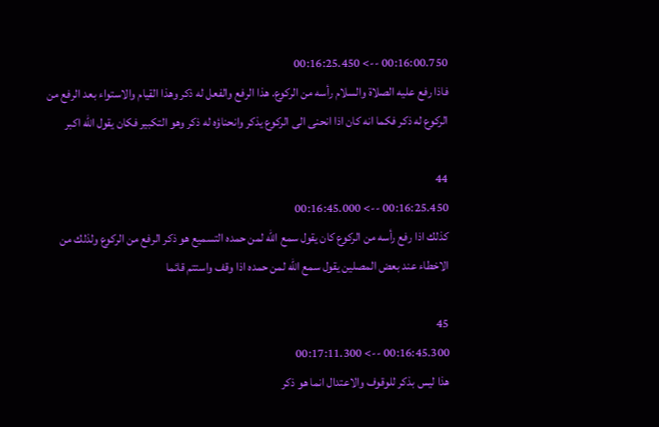00:16:00.750 --> 00:16:25.450
فاذا رفع عليه الصلاة والسلام رأسه من الركوع. هذا الرفع والفعل له ذكر وهذا القيام والاستواء بعد الرفع من الركوع له ذكر فكما انه كان اذا انحنى الى الركوع يذكر وانحناؤه له ذكر وهو التكبير فكان يقول الله اكبر

44
00:16:25.450 --> 00:16:45.000
كذلك اذا رفع رأسه من الركوع كان يقول سمع الله لمن حمده التسميع هو ذكر الرفع من الركوع ولذلك من الاخطاء عند بعض المصلين يقول سمع الله لمن حمده اذا وقف واستتم قائما

45
00:16:45.300 --> 00:17:11.300
هذا ليس بذكر للوقوف والاعتدال انما هو ذكر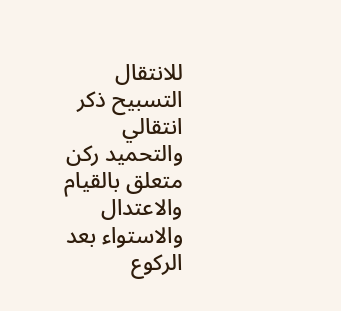للانتقال التسبيح ذكر انتقالي والتحميد ركن متعلق بالقيام والاعتدال والاستواء بعد الركوع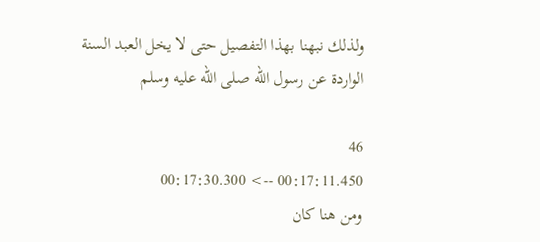ولذلك نبهنا بهذا التفصيل حتى لا يخل العبد السنة الواردة عن رسول الله صلى الله عليه وسلم

46
00:17:11.450 --> 00:17:30.300
ومن هنا كان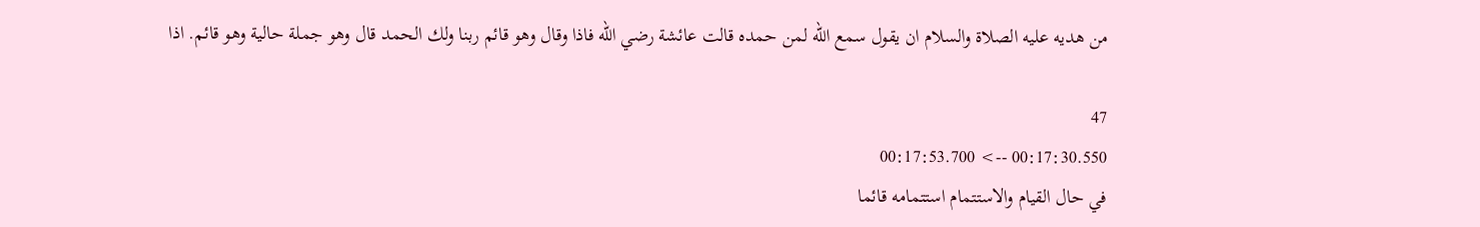من هديه عليه الصلاة والسلام ان يقول سمع الله لمن حمده قالت عائشة رضي الله فاذا وقال وهو قائم ربنا ولك الحمد قال وهو جملة حالية وهو قائم. اذا

47
00:17:30.550 --> 00:17:53.700
في حال القيام والاستتمام استتمامه قائما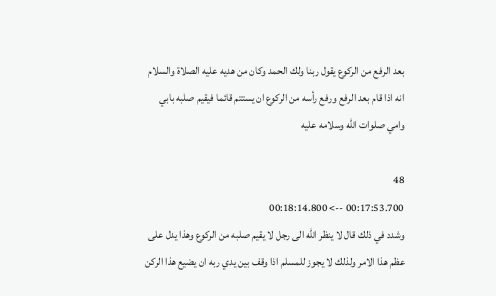بعد الرفع من الركوع يقول ربنا ولك الحمد وكان من هديه عليه الصلاة والسلام انه اذا قام بعد الرفع ورفع رأسه من الركوع ان يستتم قائما فيقيم صلبه بابي وامي صلوات الله وسلامه عليه

48
00:17:53.700 --> 00:18:14.800
وشدد في ذلك قال لا ينظر الله الى رجل لا يقيم صلبه من الركوع وهذا يدل على عظم هذا الامر ولذلك لا يجوز للمسلم اذا وقف بين يدي ربه ان يضيع هذا الركن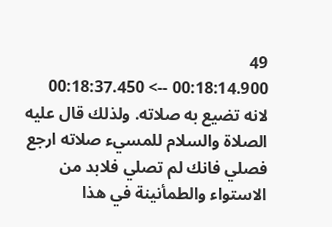49
00:18:14.900 --> 00:18:37.450
لانه تضيع به صلاته. ولذلك قال عليه الصلاة والسلام للمسيء صلاته ارجع فصلي فانك لم تصلي فلابد من الاستواء والطمأنينة في هذا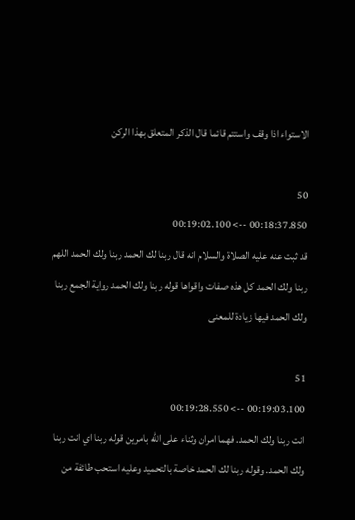الاستواء اذا وقف واستتم قائما قال الذكر المتعلق بهذا الركن

50
00:18:37.850 --> 00:19:02.100
قد ثبت عنه عليه الصلاة والسلام انه قال ربنا لك الحمد ربنا ولك الحمد اللهم ربنا ولك الحمد كل هذه صفات واقواها قوله ربنا ولك الحمد رواية الجمع ربنا ولك الحمد فيها زيادة للمعنى

51
00:19:03.100 --> 00:19:28.550
انت ربنا ولك الحمد. فهما امران وثناء على الله بامرين قوله ربنا اي انت ربنا ولك الحمد. وقوله ربنا لك الحمد خاصة بالتحميد وعليه استحب طائفة من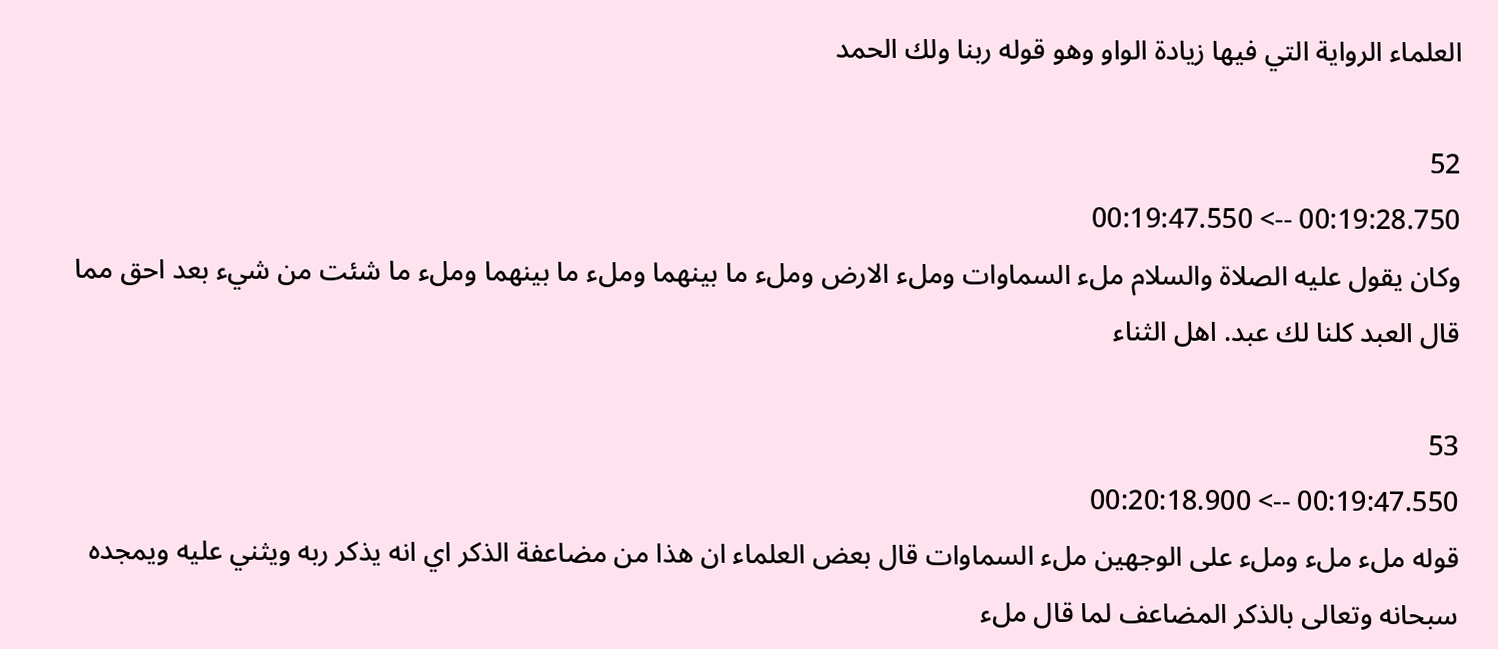العلماء الرواية التي فيها زيادة الواو وهو قوله ربنا ولك الحمد

52
00:19:28.750 --> 00:19:47.550
وكان يقول عليه الصلاة والسلام ملء السماوات وملء الارض وملء ما بينهما وملء ما بينهما وملء ما شئت من شيء بعد احق مما قال العبد كلنا لك عبد. اهل الثناء

53
00:19:47.550 --> 00:20:18.900
قوله ملء ملء وملء على الوجهين ملء السماوات قال بعض العلماء ان هذا من مضاعفة الذكر اي انه يذكر ربه ويثني عليه ويمجده سبحانه وتعالى بالذكر المضاعف لما قال ملء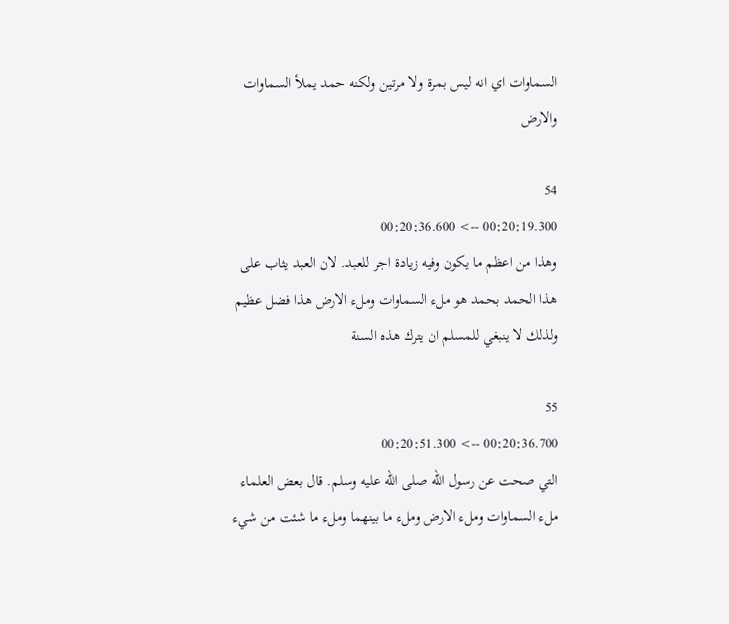السماوات اي انه ليس بمرة ولا مرتين ولكنه حمد يملأ السماوات والارض

54
00:20:19.300 --> 00:20:36.600
وهذا من اعظم ما يكون وفيه زيادة اجر للعبد. لان العبد يثاب على هذا الحمد بحمد هو ملء السماوات وملء الارض هذا فضل عظيم ولذلك لا ينبغي للمسلم ان يترك هذه السنة

55
00:20:36.700 --> 00:20:51.300
التي صحت عن رسول الله صلى الله عليه وسلم. قال بعض العلماء ملء السماوات وملء الارض وملء ما بينهما وملء ما شئت من شيء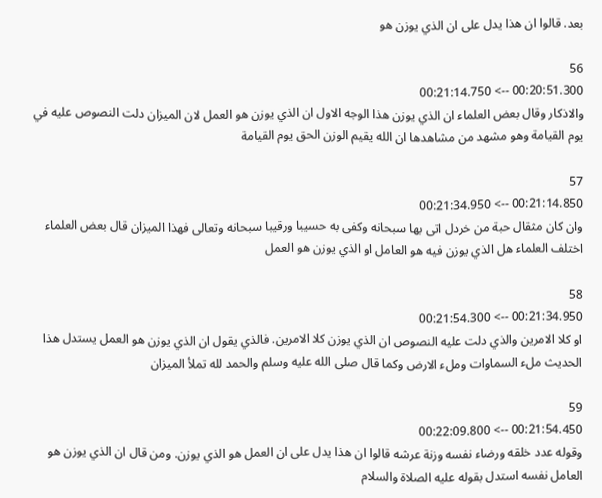بعد. قالوا ان هذا يدل على ان الذي يوزن هو

56
00:20:51.300 --> 00:21:14.750
والاذكار وقال بعض العلماء ان الذي يوزن هذا الوجه الاول ان الذي يوزن هو العمل لان الميزان دلت النصوص عليه في يوم القيامة وهو مشهد من مشاهدها ان الله يقيم الوزن الحق يوم القيامة

57
00:21:14.850 --> 00:21:34.950
وان كان مثقال حبة من خردل اتى بها سبحانه وكفى به حسيبا ورقيبا سبحانه وتعالى فهذا الميزان قال بعض العلماء اختلف العلماء هل الذي يوزن فيه هو العامل او الذي يوزن هو العمل

58
00:21:34.950 --> 00:21:54.300
او كلا الامرين والذي دلت عليه النصوص ان الذي يوزن كلا الامرين. فالذي يقول ان الذي يوزن هو العمل يستدل هذا الحديث ملء السماوات وملء الارض وكما قال صلى الله عليه وسلم والحمد لله تملأ الميزان

59
00:21:54.450 --> 00:22:09.800
وقوله عدد خلقه ورضاء نفسه وزنة عرشه قالوا ان هذا يدل على ان العمل هو الذي يوزن. ومن قال ان الذي يوزن هو العامل نفسه استدل بقوله عليه الصلاة والسلام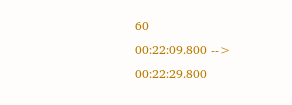60
00:22:09.800 --> 00:22:29.800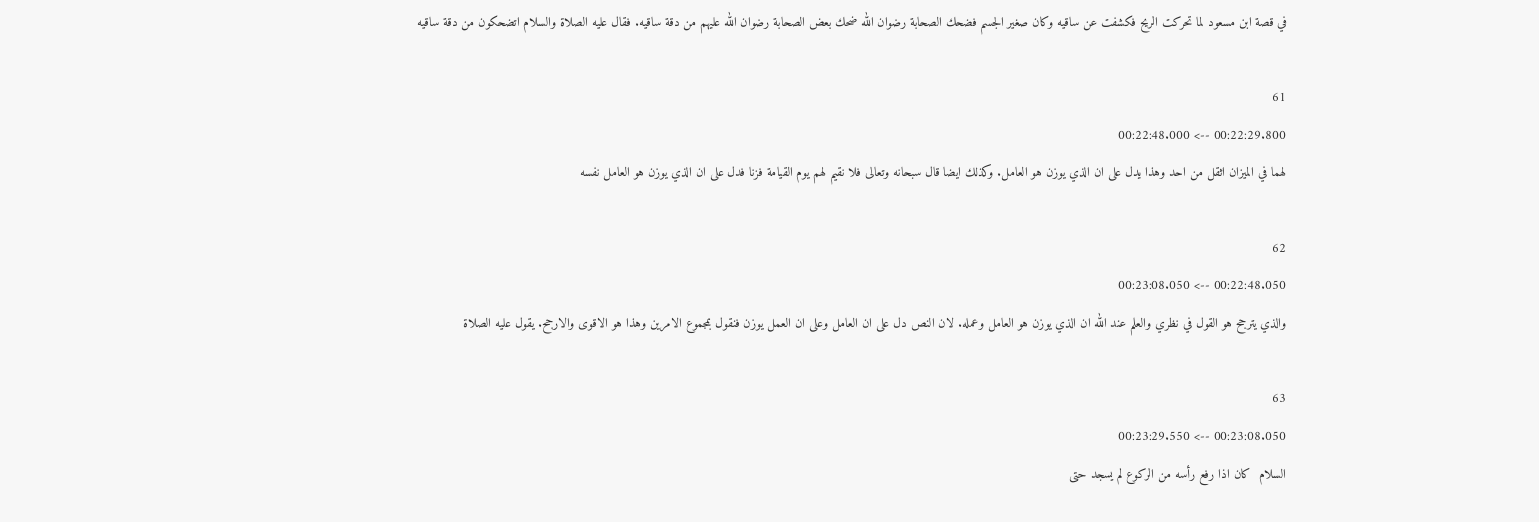في قصة ابن مسعود لما تحركت الريح فكشفت عن ساقيه وكان صغير الجسم فضحك الصحابة رضوان الله ضحك بعض الصحابة رضوان الله عليهم من دقة ساقيه. فقال عليه الصلاة والسلام اتضحكون من دقة ساقيه

61
00:22:29.800 --> 00:22:48.000
لهما في الميزان اثقل من احد وهذا يدل على ان الذي يوزن هو العامل. وكذلك ايضا قال سبحانه وتعالى فلا نقيم لهم يوم القيامة فزنا فدل على ان الذي يوزن هو العامل نفسه

62
00:22:48.050 --> 00:23:08.050
والذي يترجح هو القول في نظري والعلم عند الله ان الذي يوزن هو العامل وعمله. لان النص دل على ان العامل وعلى ان العمل يوزن فنقول بمجموع الامرين وهذا هو الاقوى والارجح. يقول عليه الصلاة

63
00:23:08.050 --> 00:23:29.550
السلام  كان اذا رفع رأسه من الركوع لم يسجد حتى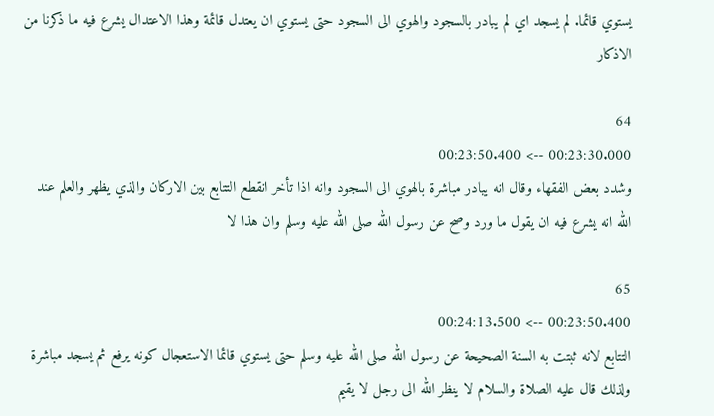يستوي قائما. لم يسجد اي لم يبادر بالسجود والهوي الى السجود حتى يستوي ان يعتدل قائمة وهذا الاعتدال يشرع فيه ما ذكرنا من الاذكار

64
00:23:30.000 --> 00:23:50.400
وشدد بعض الفقهاء وقال انه يبادر مباشرة بالهوي الى السجود وانه اذا تأخر انقطع التتابع بين الاركان والذي يظهر والعلم عند الله انه يشرع فيه ان يقول ما ورد وصح عن رسول الله صلى الله عليه وسلم وان هذا لا

65
00:23:50.400 --> 00:24:13.500
التتابع لانه ثبتت به السنة الصحيحة عن رسول الله صلى الله عليه وسلم حتى يستوي قائما الاستعجال كونه يرفع ثم يسجد مباشرة ولذلك قال عليه الصلاة والسلام لا ينظر الله الى رجل لا يقيم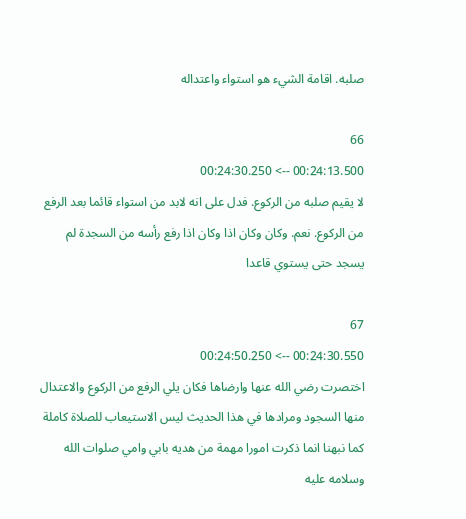صلبه. اقامة الشيء هو استواء واعتداله

66
00:24:13.500 --> 00:24:30.250
لا يقيم صلبه من الركوع. فدل على انه لابد من استواء قائما بعد الرفع من الركوع. نعم. وكان وكان اذا وكان اذا رفع رأسه من السجدة لم يسجد حتى يستوي قاعدا

67
00:24:30.550 --> 00:24:50.250
اختصرت رضي الله عنها وارضاها فكان يلي الرفع من الركوع والاعتدال منها السجود ومرادها في هذا الحديث ليس الاستيعاب للصلاة كاملة كما نبهنا انما ذكرت امورا مهمة من هديه بابي وامي صلوات الله وسلامه عليه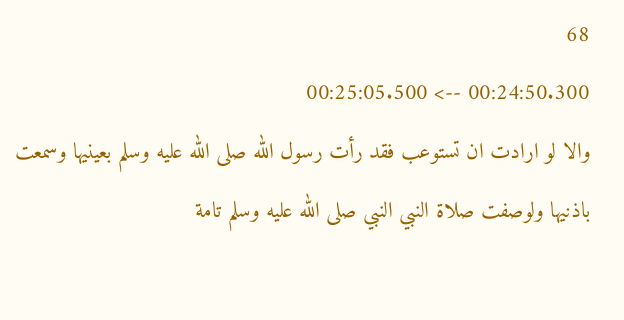68
00:24:50.300 --> 00:25:05.500
والا لو ارادت ان تستوعب فقد رأت رسول الله صلى الله عليه وسلم بعينيها وسمعت باذنيها ولوصفت صلاة النبي النبي صلى الله عليه وسلم تامة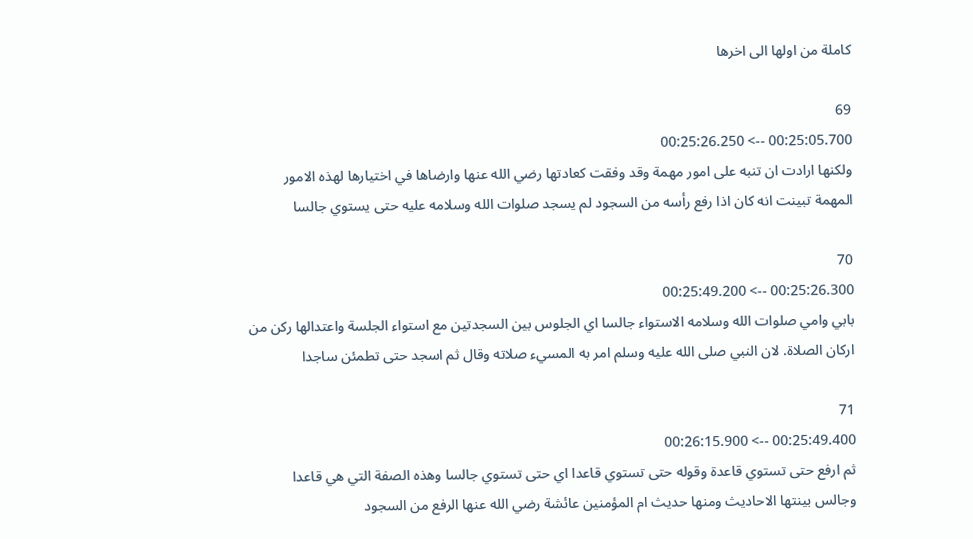كاملة من اولها الى اخرها

69
00:25:05.700 --> 00:25:26.250
ولكنها ارادت ان تنبه على امور مهمة وقد وفقت كعادتها رضي الله عنها وارضاها في اختيارها لهذه الامور المهمة تبينت انه كان اذا رفع رأسه من السجود لم يسجد صلوات الله وسلامه عليه حتى يستوي جالسا

70
00:25:26.300 --> 00:25:49.200
بابي وامي صلوات الله وسلامه الاستواء جالسا اي الجلوس بين السجدتين مع استواء الجلسة واعتدالها ركن من اركان الصلاة. لان النبي صلى الله عليه وسلم امر به المسيء صلاته وقال ثم اسجد حتى تطمئن ساجدا

71
00:25:49.400 --> 00:26:15.900
ثم ارفع حتى تستوي قاعدة وقوله حتى تستوي قاعدا اي حتى تستوي جالسا وهذه الصفة التي هي قاعدا وجالس بينتها الاحاديث ومنها حديث ام المؤمنين عائشة رضي الله عنها الرفع من السجود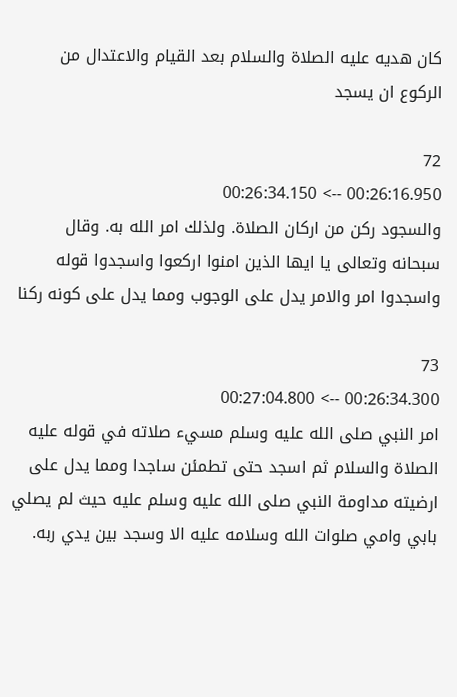كان هديه عليه الصلاة والسلام بعد القيام والاعتدال من الركوع ان يسجد

72
00:26:16.950 --> 00:26:34.150
والسجود ركن من اركان الصلاة. ولذلك امر الله به. وقال سبحانه وتعالى يا ايها الذين امنوا اركعوا واسجدوا قوله واسجدوا امر والامر يدل على الوجوب ومما يدل على كونه ركنا

73
00:26:34.300 --> 00:27:04.800
امر النبي صلى الله عليه وسلم مسيء صلاته في قوله عليه الصلاة والسلام ثم اسجد حتى تطمئن ساجدا ومما يدل على ارضيته مداومة النبي صلى الله عليه وسلم عليه حيث لم يصلي بابي وامي صلوات الله وسلامه عليه الا وسجد بين يدي ربه.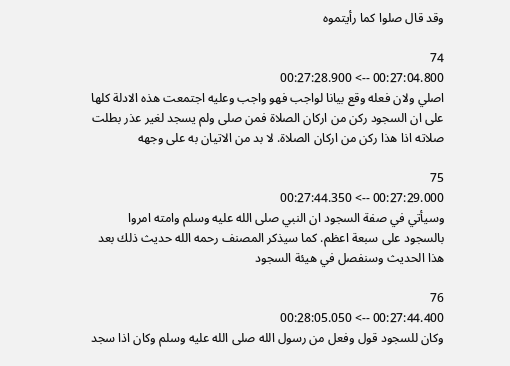وقد قال صلوا كما رأيتموه

74
00:27:04.800 --> 00:27:28.900
اصلي ولان فعله وقع بيانا لواجب فهو واجب وعليه اجتمعت هذه الادلة كلها على ان السجود ركن من اركان الصلاة فمن صلى ولم يسجد لغير عذر بطلت صلاته اذا هذا ركن من اركان الصلاة. لا بد من الاتيان به على وجهه

75
00:27:29.000 --> 00:27:44.350
وسيأتي في صفة السجود ان النبي صلى الله عليه وسلم وامته امروا بالسجود على سبعة اعظم. كما سيذكر المصنف رحمه الله حديث ذلك بعد هذا الحديث وسنفصل في هيئة السجود

76
00:27:44.400 --> 00:28:05.050
وكان للسجود قول وفعل من رسول الله صلى الله عليه وسلم وكان اذا سجد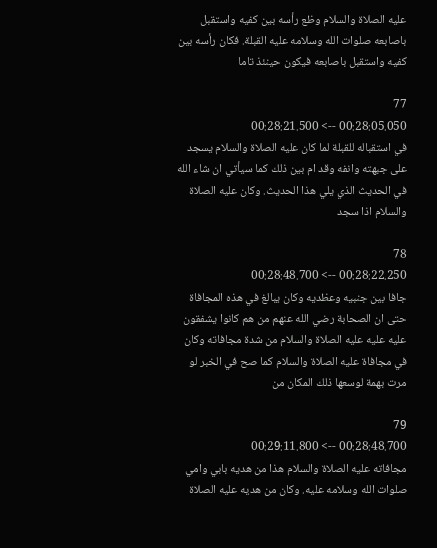عليه الصلاة والسلام وظع رأسه بين كفيه واستقبل باصابعه صلوات الله وسلامه عليه القبلة. فكان رأسه بين كفيه واستقبل باصابعه فيكون حينئذ تاما

77
00:28:05.050 --> 00:28:21.500
في استقباله للقبلة لما كان عليه الصلاة والسلام يسجد على جبهته وانفه وقد ام بين ذلك كما سيأتي ان شاء الله في الحديث الذي يلي هذا الحديث. وكان عليه الصلاة والسلام اذا سجد

78
00:28:22.250 --> 00:28:48.700
جافا بين جنبيه وعظديه وكان يبالغ في هذه المجافاة حتى ان الصحابة رضي الله عنهم من هم كانوا يشفقون عليه عليه عليه الصلاة والسلام من شدة مجافاته وكان في مجافاة عليه الصلاة والسلام كما صح في الخبر لو مرت بهمة لوسعها ذلك المكان من

79
00:28:48.700 --> 00:29:11.800
مجافاته عليه الصلاة والسلام هذا من هديه بابي وامي صلوات الله وسلامه عليه. وكان من هديه عليه الصلاة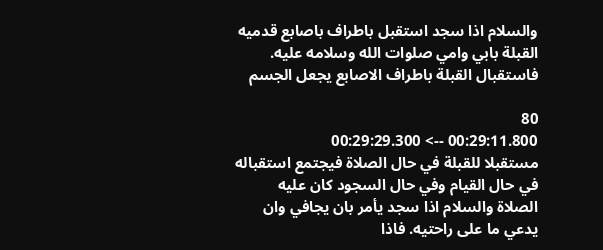والسلام اذا سجد استقبل باطراف باصابع قدميه القبلة بابي وامي صلوات الله وسلامه عليه. فاستقبال القبلة باطراف الاصابع يجعل الجسم

80
00:29:11.800 --> 00:29:29.300
مستقبلا للقبلة في حال الصلاة فيجتمع استقباله في حال القيام وفي حال السجود كان عليه الصلاة والسلام اذا سجد يأمر بان يجافي وان يدعي ما على راحتيه. فاذا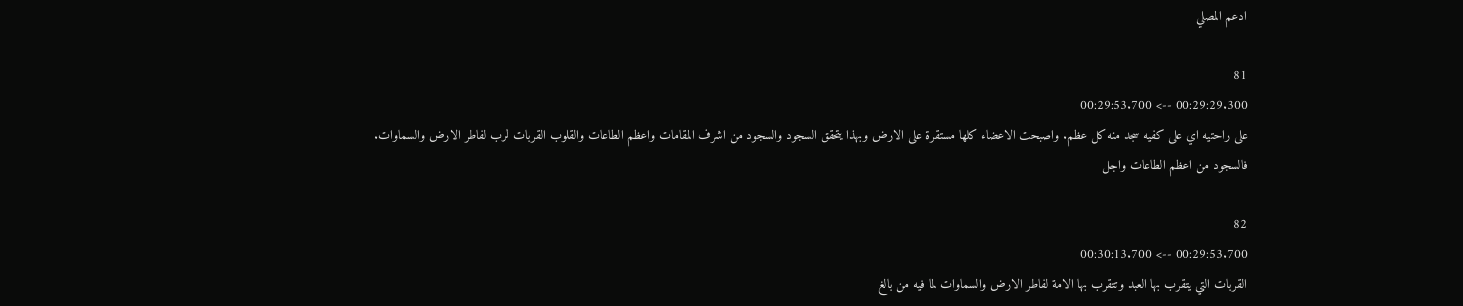ادعم المصلي

81
00:29:29.300 --> 00:29:53.700
على راحتيه اي على كفيه سجد منه كل عظم. واصبحت الاعضاء كلها مستقرة على الارض وبهذا يتحقق السجود والسجود من اشرف المقامات واعظم الطاعات والقلوب القربات لرب لفاطر الارض والسماوات. فالسجود من اعظم الطاعات واجل

82
00:29:53.700 --> 00:30:13.700
القربات التي يتقرب بها العبد وتتقرب بها الامة لفاطر الارض والسماوات لما فيه من بالغ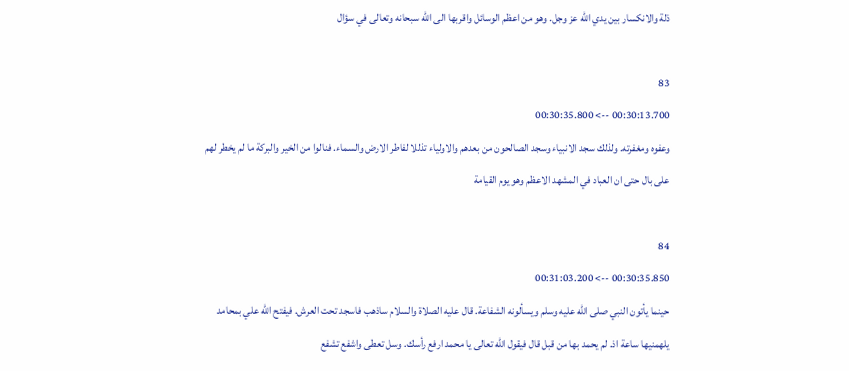ذلة والانكسار بين يدي الله عز وجل. وهو من اعظم الوسائل واقربها الى الله سبحانه وتعالى في سؤال

83
00:30:13.700 --> 00:30:35.800
وعفوه ومغفرته. ولذلك سجد الانبياء وسجد الصالحون من بعدهم والاولياء تذللا لفاطر الارض والسماء. فنالوا من الخير والبركة ما لم يخطر لهم على بال حتى ان العباد في المشهد الاعظم وهو يوم القيامة

84
00:30:35.850 --> 00:31:03.200
حينما يأتون النبي صلى الله عليه وسلم ويسألونه الشفاعة. قال عليه الصلاة والسلام ساذهب فاسجد تحت العرش. فيفتح الله علي بمحامد يلهمنيها ساعة اذ. لم يحمد بها من قبل قال فيقول الله تعالى يا محمد ارفع رأسك. وسل تعطى واشفع تشفع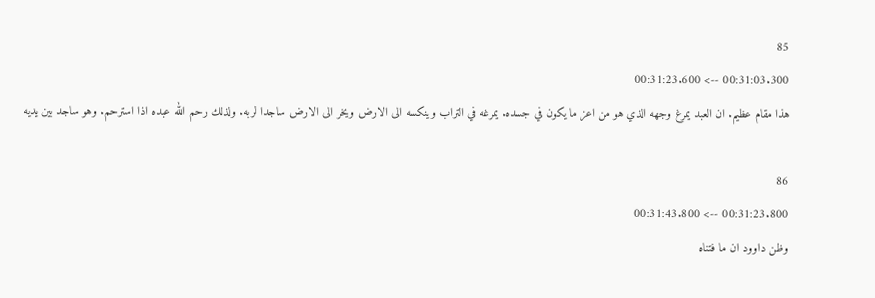85
00:31:03.300 --> 00:31:23.600
هذا مقام عظيم. ان العبد يمرغ وجهه الذي هو من اعز ما يكون في جسده. يمرغه في التراب وينكسه الى الارض ويخر الى الارض ساجدا لربه. ولذلك رحم الله عبده اذا استرحم. وهو ساجد بين يديه

86
00:31:23.800 --> 00:31:43.800
وظن داوود ان ما فتناه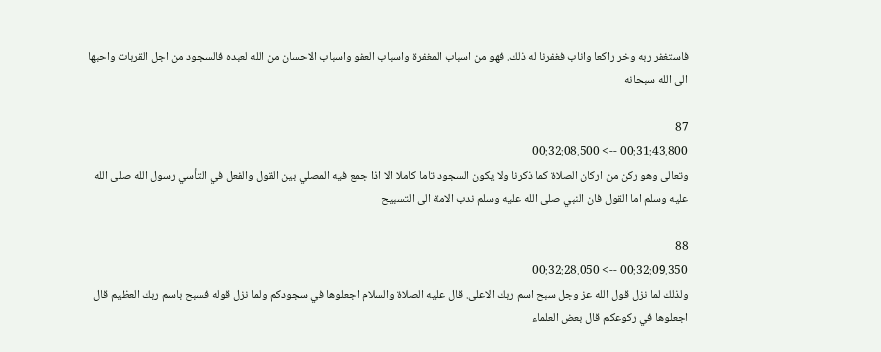فاستغفر ربه وخر راكعا واناب فغفرنا له ذلك. فهو من اسباب المغفرة واسباب العفو واسباب الاحسان من الله لعبده فالسجود من اجل القربات واحبها الى الله سبحانه

87
00:31:43.800 --> 00:32:08.500
وتعالى وهو ركن من اركان الصلاة كما ذكرنا ولا يكون السجود تاما كاملا الا اذا جمع فيه المصلي بين القول والفعل في التأسي رسول الله صلى الله عليه وسلم اما القول فان النبي صلى الله عليه وسلم ندب الامة الى التسبيح

88
00:32:09.350 --> 00:32:28.050
ولذلك لما نزل قول الله عز وجل سبح اسم ربك الاعلى. قال عليه الصلاة والسلام اجعلوها في سجودكم ولما نزل قوله فسبح باسم ربك العظيم قال اجعلوها في ركوعكم قال بعض العلماء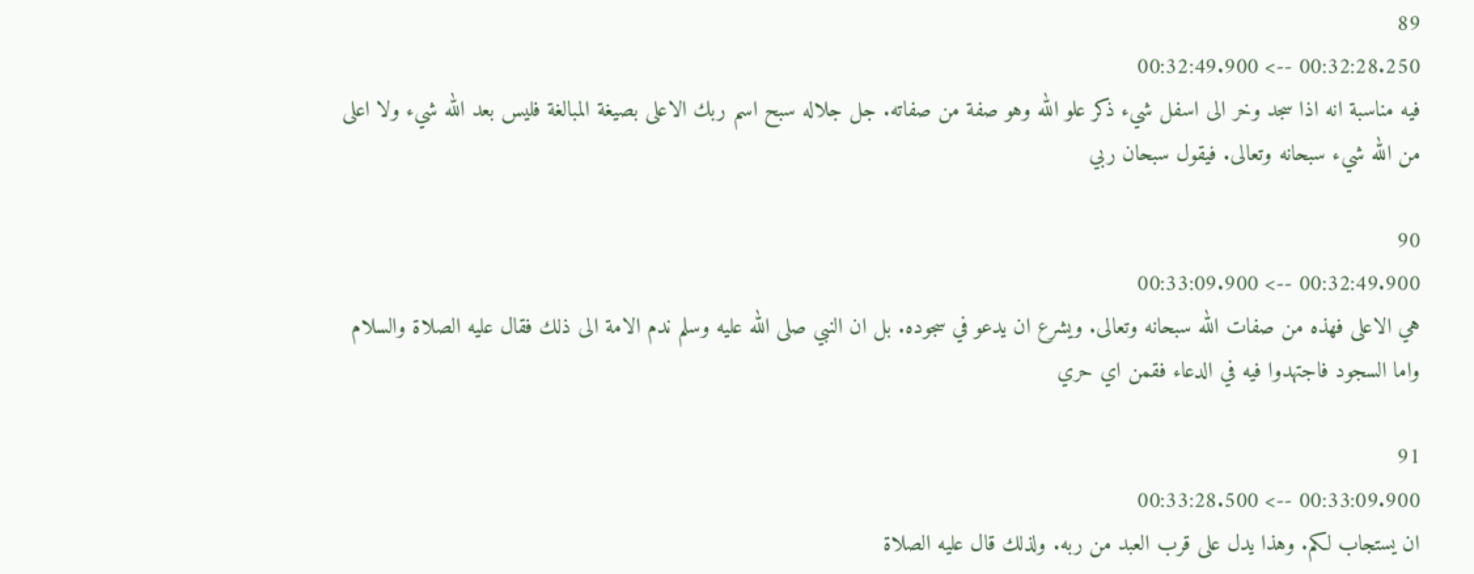89
00:32:28.250 --> 00:32:49.900
فيه مناسبة انه اذا سجد وخر الى اسفل شيء ذكر علو الله وهو صفة من صفاته. جل جلاله سبح اسم ربك الاعلى بصيغة المبالغة فليس بعد الله شيء ولا اعلى من الله شيء سبحانه وتعالى. فيقول سبحان ربي

90
00:32:49.900 --> 00:33:09.900
هي الاعلى فهذه من صفات الله سبحانه وتعالى. ويشرع ان يدعو في سجوده. بل ان النبي صلى الله عليه وسلم ندم الامة الى ذلك فقال عليه الصلاة والسلام واما السجود فاجتهدوا فيه في الدعاء فقمن اي حري

91
00:33:09.900 --> 00:33:28.500
ان يستجاب لكم. وهذا يدل على قرب العبد من ربه. ولذلك قال عليه الصلاة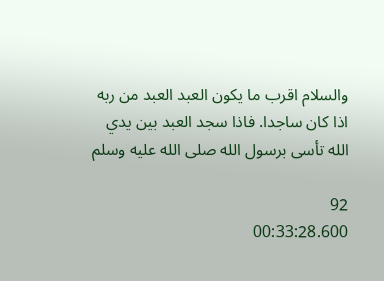والسلام اقرب ما يكون العبد العبد من ربه اذا كان ساجدا. فاذا سجد العبد بين يدي الله تأسى برسول الله صلى الله عليه وسلم

92
00:33:28.600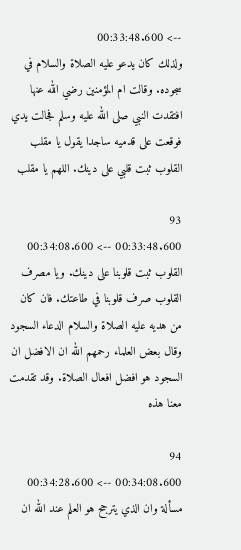--> 00:33:48.600
ولذلك كان يدعو عليه الصلاة والسلام في سجوده. وقالت ام المؤمنين رضي الله عنها افتقدت النبي صلى الله عليه وسلم فجالت يدي فوقعت على قدميه ساجدا يقول يا مقلب القلوب ثبت قلبي على دينك. اللهم يا مقلب

93
00:33:48.600 --> 00:34:08.600
القلوب ثبت قلوبنا على دينك. ويا مصرف القلوب صرف قلوبنا في طاعتك. فان كان من هديه عليه الصلاة والسلام الدعاء السجود وقال بعض العلماء رحمهم الله ان الافضل ان السجود هو افضل افعال الصلاة. وقد تقدمت معنا هذه

94
00:34:08.600 --> 00:34:28.600
مسألة وان الذي يترجح هو العلم عند الله ان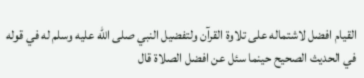القيام افضل لاشتماله على تلاوة القرآن ولتفضيل النبي صلى الله عليه وسلم له في قوله في الحديث الصحيح حينما سئل عن افضل الصلاة قال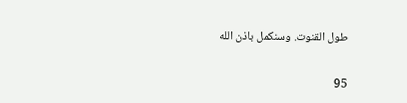طول القنوت. وسنكمل باذن الله

95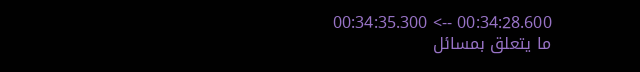00:34:28.600 --> 00:34:35.300
ما يتعلق بمسائل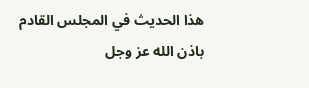هذا الحديث في المجلس القادم باذن الله عز وجل